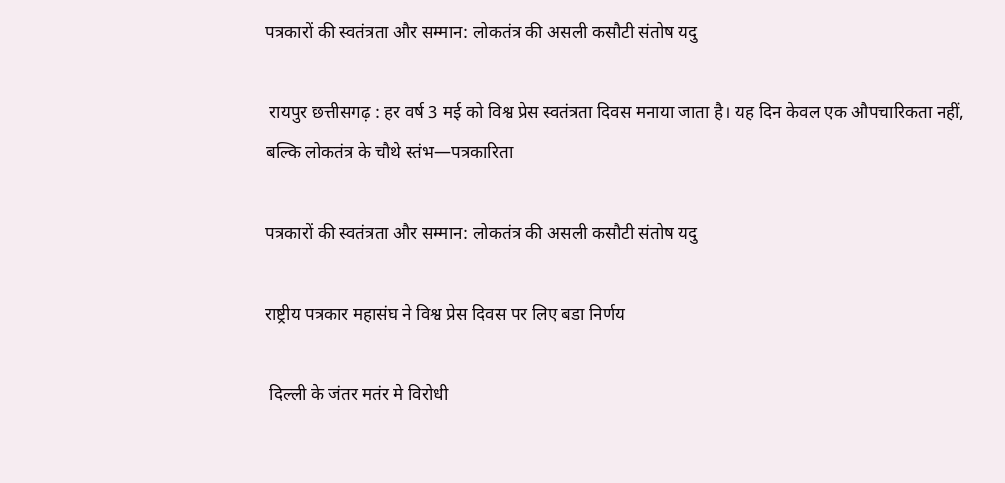पत्रकारों की स्वतंत्रता और सम्मान: लोकतंत्र की असली कसौटी संतोष यदु

 रायपुर छत्तीसगढ़ : हर वर्ष 3 मई को विश्व प्रेस स्वतंत्रता दिवस मनाया जाता है। यह दिन केवल एक औपचारिकता नहीं, बल्कि लोकतंत्र के चौथे स्तंभ—पत्रकारिता

पत्रकारों की स्वतंत्रता और सम्मान: लोकतंत्र की असली कसौटी संतोष यदु

राष्ट्रीय पत्रकार महासंघ ने विश्व प्रेस दिवस पर लिए बडा निर्णय

 दिल्ली के जंतर मतंर मे विरोधी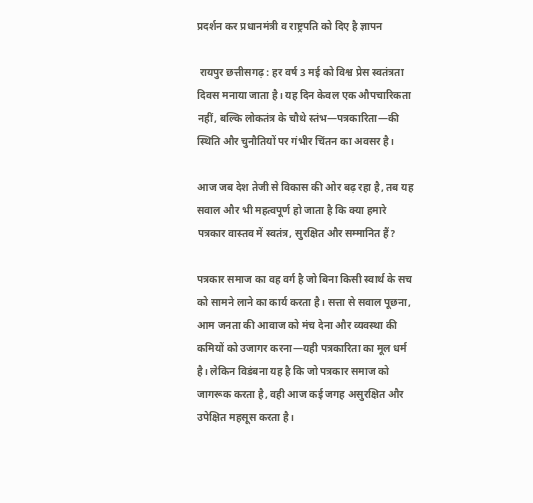प्रदर्शन कर प्रधानमंत्री व राष्ट्रपति को दिए है ज्ञापन

 रायपुर छत्तीसगढ़ : हर वर्ष 3 मई को विश्व प्रेस स्वतंत्रता दिवस मनाया जाता है। यह दिन केवल एक औपचारिकता नहीं, बल्कि लोकतंत्र के चौथे स्तंभ—पत्रकारिता—की स्थिति और चुनौतियों पर गंभीर चिंतन का अवसर है।

आज जब देश तेजी से विकास की ओर बढ़ रहा है, तब यह सवाल और भी महत्वपूर्ण हो जाता है कि क्या हमारे पत्रकार वास्तव में स्वतंत्र, सुरक्षित और सम्मानित हैं?

पत्रकार समाज का वह वर्ग है जो बिना किसी स्वार्थ के सच को सामने लाने का कार्य करता है। सत्ता से सवाल पूछना, आम जनता की आवाज को मंच देना और व्यवस्था की कमियों को उजागर करना—यही पत्रकारिता का मूल धर्म है। लेकिन विडंबना यह है कि जो पत्रकार समाज को जागरूक करता है, वही आज कई जगह असुरक्षित और उपेक्षित महसूस करता है।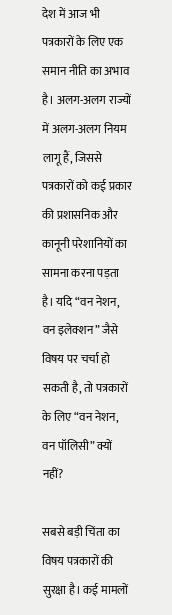देश में आज भी पत्रकारों के लिए एक समान नीति का अभाव है। अलग-अलग राज्यों में अलग-अलग नियम लागू हैं, जिससे पत्रकारों को कई प्रकार की प्रशासनिक और कानूनी परेशानियों का सामना करना पड़ता है। यदि “वन नेशन, वन इलेक्शन” जैसे विषय पर चर्चा हो सकती है, तो पत्रकारों के लिए “वन नेशन, वन पॉलिसी” क्यों नहीं?

सबसे बड़ी चिंता का विषय पत्रकारों की सुरक्षा है। कई मामलों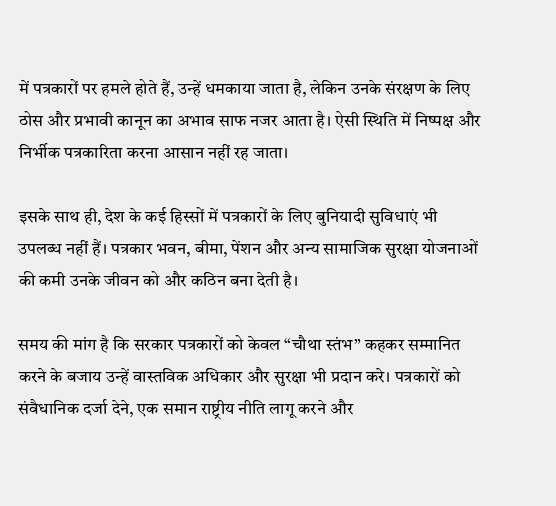में पत्रकारों पर हमले होते हैं, उन्हें धमकाया जाता है, लेकिन उनके संरक्षण के लिए ठोस और प्रभावी कानून का अभाव साफ नजर आता है। ऐसी स्थिति में निष्पक्ष और निर्भीक पत्रकारिता करना आसान नहीं रह जाता।

इसके साथ ही, देश के कई हिस्सों में पत्रकारों के लिए बुनियादी सुविधाएं भी उपलब्ध नहीं हैं। पत्रकार भवन, बीमा, पेंशन और अन्य सामाजिक सुरक्षा योजनाओं की कमी उनके जीवन को और कठिन बना देती है।

समय की मांग है कि सरकार पत्रकारों को केवल “चौथा स्तंभ” कहकर सम्मानित करने के बजाय उन्हें वास्तविक अधिकार और सुरक्षा भी प्रदान करे। पत्रकारों को संवैधानिक दर्जा देने, एक समान राष्ट्रीय नीति लागू करने और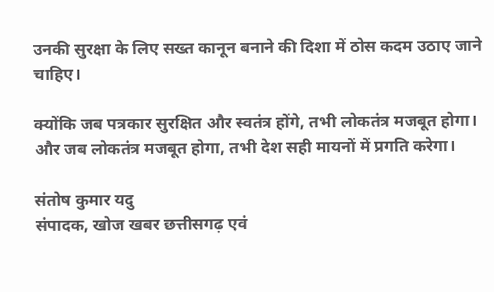उनकी सुरक्षा के लिए सख्त कानून बनाने की दिशा में ठोस कदम उठाए जाने चाहिए।

क्योंकि जब पत्रकार सुरक्षित और स्वतंत्र होंगे, तभी लोकतंत्र मजबूत होगा। और जब लोकतंत्र मजबूत होगा, तभी देश सही मायनों में प्रगति करेगा।

संतोष कुमार यदु
संपादक, खोज खबर छत्तीसगढ़ एवं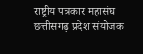राष्ट्रीय पत्रकार महासंघ छत्तीसगढ़ प्रदेश संयोजक